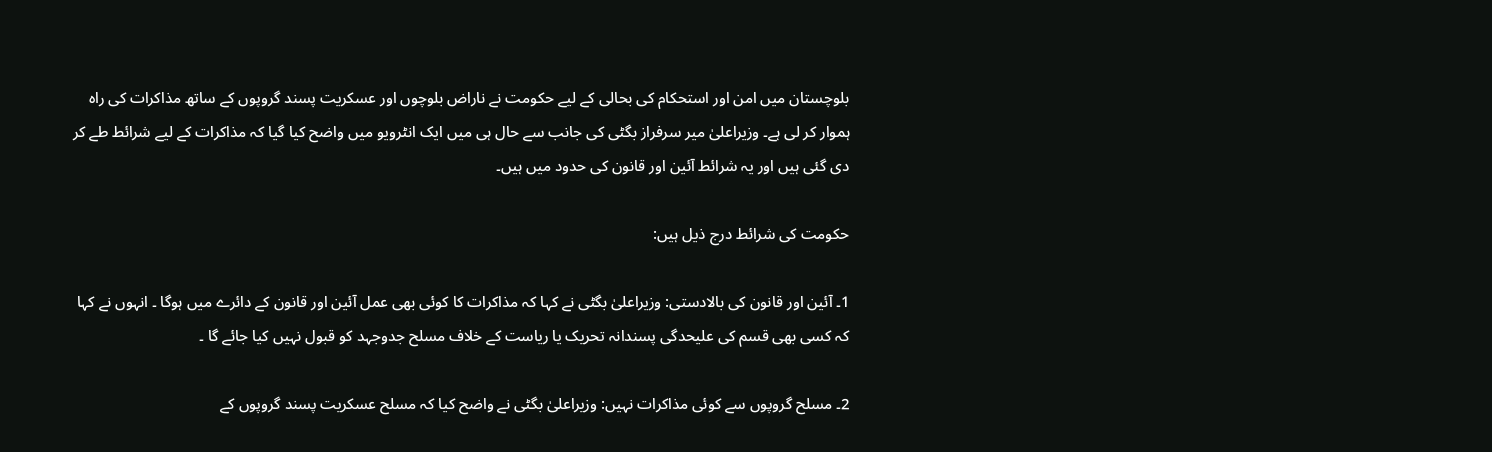بلوچستان میں امن اور استحکام کی بحالی کے لیے حکومت نے ناراض بلوچوں اور عسکریت پسند گروپوں کے ساتھ مذاکرات کی راہ ہموار کر لی ہے۔ وزیراعلیٰ میر سرفراز بگٹی کی جانب سے حال ہی میں ایک انٹرویو میں واضح کیا گیا کہ مذاکرات کے لیے شرائط طے کر دی گئی ہیں اور یہ شرائط آئین اور قانون کی حدود میں ہیں۔

حکومت کی شرائط درج ذیل ہیں:

1۔ آئین اور قانون کی بالادستی: وزیراعلیٰ بگٹی نے کہا کہ مذاکرات کا کوئی بھی عمل آئین اور قانون کے دائرے میں ہوگا ۔ انہوں نے کہا کہ کسی بھی قسم کی علیحدگی پسندانہ تحریک یا ریاست کے خلاف مسلح جدوجہد کو قبول نہیں کیا جائے گا ۔

2۔ مسلح گروپوں سے کوئی مذاکرات نہیں: وزیراعلیٰ بگٹی نے واضح کیا کہ مسلح عسکریت پسند گروپوں کے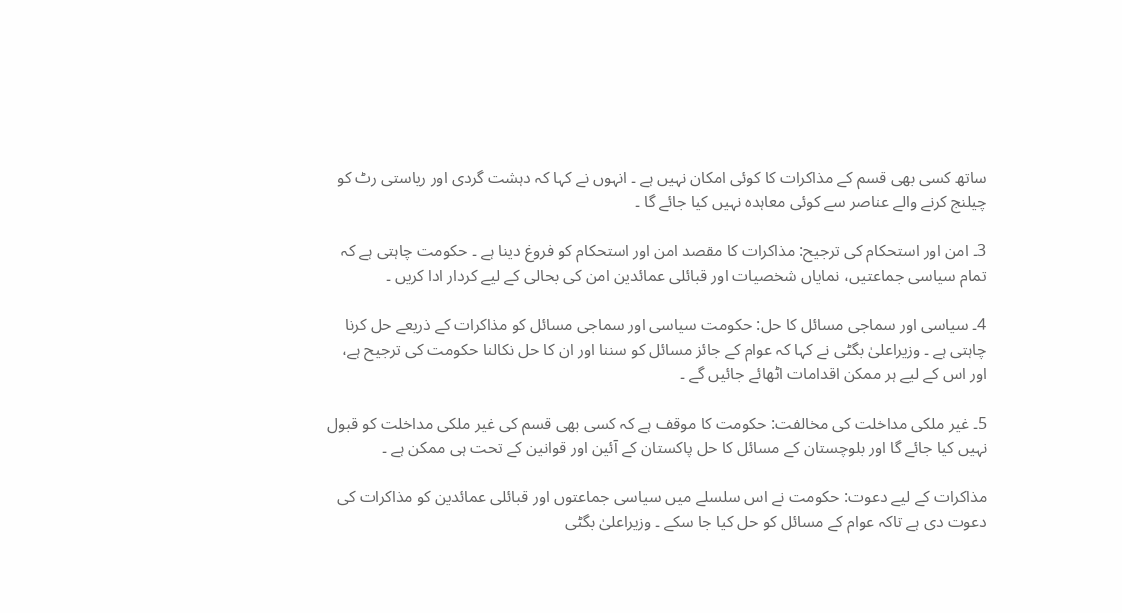ساتھ کسی بھی قسم کے مذاکرات کا کوئی امکان نہیں ہے ۔ انہوں نے کہا کہ دہشت گردی اور ریاستی رٹ کو چیلنج کرنے والے عناصر سے کوئی معاہدہ نہیں کیا جائے گا ۔

3۔ امن اور استحکام کی ترجیح: مذاکرات کا مقصد امن اور استحکام کو فروغ دینا ہے ۔ حکومت چاہتی ہے کہ تمام سیاسی جماعتیں، نمایاں شخصیات اور قبائلی عمائدین امن کی بحالی کے لیے کردار ادا کریں ۔

4۔ سیاسی اور سماجی مسائل کا حل: حکومت سیاسی اور سماجی مسائل کو مذاکرات کے ذریعے حل کرنا چاہتی ہے ۔ وزیراعلیٰ بگٹی نے کہا کہ عوام کے جائز مسائل کو سننا اور ان کا حل نکالنا حکومت کی ترجیح ہے، اور اس کے لیے ہر ممکن اقدامات اٹھائے جائیں گے ۔

5۔ غیر ملکی مداخلت کی مخالفت: حکومت کا موقف ہے کہ کسی بھی قسم کی غیر ملکی مداخلت کو قبول نہیں کیا جائے گا اور بلوچستان کے مسائل کا حل پاکستان کے آئین اور قوانین کے تحت ہی ممکن ہے ۔

مذاکرات کے لیے دعوت: حکومت نے اس سلسلے میں سیاسی جماعتوں اور قبائلی عمائدین کو مذاکرات کی دعوت دی ہے تاکہ عوام کے مسائل کو حل کیا جا سکے ۔ وزیراعلیٰ بگٹی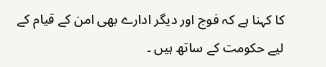کا کہنا ہے کہ فوج اور دیگر ادارے بھی امن کے قیام کے لیے حکومت کے ساتھ ہیں ۔